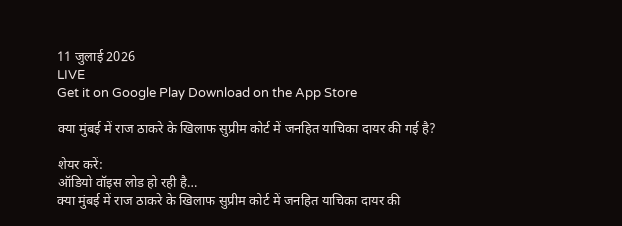11 जुलाई 2026
LIVE
Get it on Google Play Download on the App Store

क्या मुंबई में राज ठाकरे के खिलाफ सुप्रीम कोर्ट में जनहित याचिका दायर की गई है?

शेयर करें:
ऑडियो वॉइस लोड हो रही है…
क्या मुंबई में राज ठाकरे के खिलाफ सुप्रीम कोर्ट में जनहित याचिका दायर की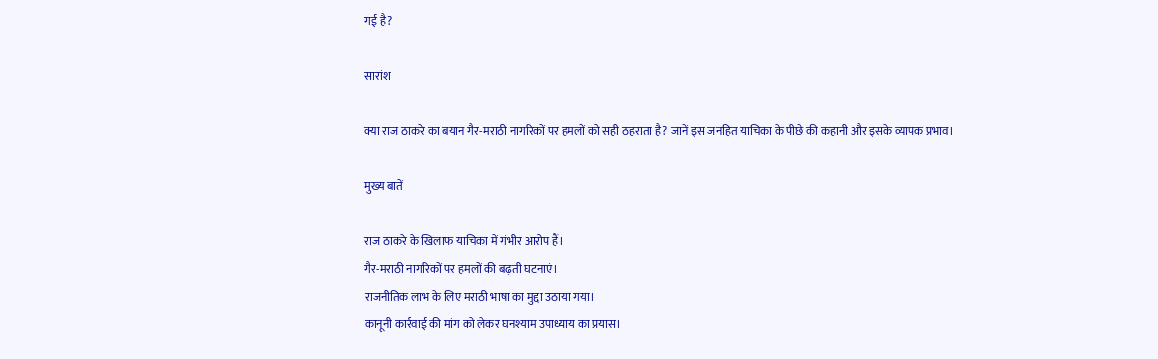गई है?

सारांश

क्या राज ठाकरे का बयान गैर-मराठी नागरिकों पर हमलों को सही ठहराता है? जानें इस जनहित याचिका के पीछे की कहानी और इसके व्यापक प्रभाव।

मुख्य बातें

राज ठाकरे के खिलाफ याचिका में गंभीर आरोप हैं।
गैर-मराठी नागरिकों पर हमलों की बढ़ती घटनाएं।
राजनीतिक लाभ के लिए मराठी भाषा का मुद्दा उठाया गया।
कानूनी कार्रवाई की मांग को लेकर घनश्याम उपाध्याय का प्रयास।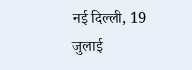नई दिल्ली, 19 जुलाई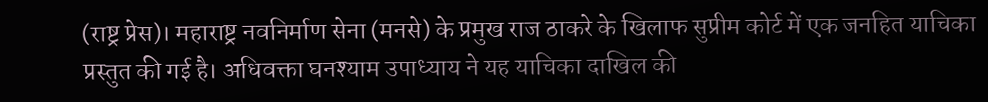(राष्ट्र प्रेस)। महाराष्ट्र नवनिर्माण सेना (मनसे) के प्रमुख राज ठाकरे के खिलाफ सुप्रीम कोर्ट में एक जनहित याचिका प्रस्तुत की गई है। अधिवक्ता घनश्याम उपाध्याय ने यह याचिका दाखिल की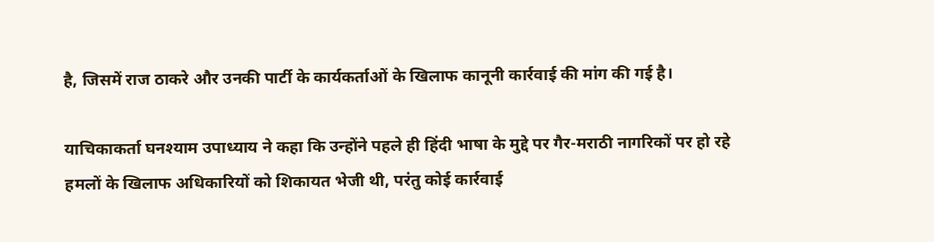है, जिसमें राज ठाकरे और उनकी पार्टी के कार्यकर्ताओं के खिलाफ कानूनी कार्रवाई की मांग की गई है।

याचिकाकर्ता घनश्याम उपाध्याय ने कहा कि उन्होंने पहले ही हिंदी भाषा के मुद्दे पर गैर-मराठी नागरिकों पर हो रहे हमलों के खिलाफ अधिकारियों को शिकायत भेजी थी, परंतु कोई कार्रवाई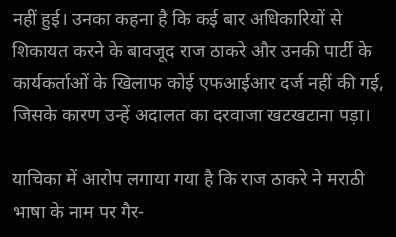नहीं हुई। उनका कहना है कि कई बार अधिकारियों से शिकायत करने के बावजूद राज ठाकरे और उनकी पार्टी के कार्यकर्ताओं के खिलाफ कोई एफआईआर दर्ज नहीं की गई, जिसके कारण उन्हें अदालत का दरवाजा खटखटाना पड़ा।

याचिका में आरोप लगाया गया है कि राज ठाकरे ने मराठी भाषा के नाम पर गैर-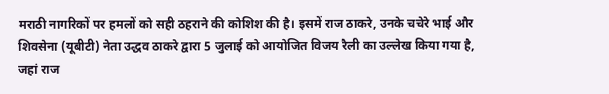मराठी नागरिकों पर हमलों को सही ठहराने की कोशिश की है। इसमें राज ठाकरे, उनके चचेरे भाई और शिवसेना (यूबीटी) नेता उद्धव ठाकरे द्वारा 5 जुलाई को आयोजित विजय रैली का उल्लेख किया गया है, जहां राज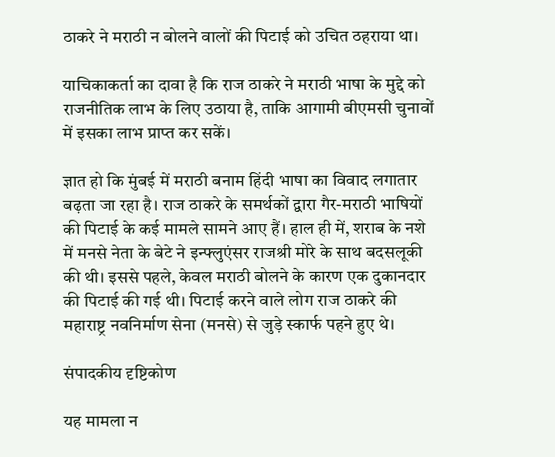ठाकरे ने मराठी न बोलने वालों की पिटाई को उचित ठहराया था।

याचिकाकर्ता का दावा है कि राज ठाकरे ने मराठी भाषा के मुद्दे को राजनीतिक लाभ के लिए उठाया है, ताकि आगामी बीएमसी चुनावों में इसका लाभ प्राप्त कर सकें।

ज्ञात हो कि मुंबई में मराठी बनाम हिंदी भाषा का विवाद लगातार बढ़ता जा रहा है। राज ठाकरे के समर्थकों द्वारा गैर-मराठी भाषियों की पिटाई के कई मामले सामने आए हैं। हाल ही में, शराब के नशे में मनसे नेता के बेटे ने इन्फ्लुएंसर राजश्री मोरे के साथ बदसलूकी की थी। इससे पहले, केवल मराठी बोलने के कारण एक दुकानदार की पिटाई की गई थी। पिटाई करने वाले लोग राज ठाकरे की महाराष्ट्र नवनिर्माण सेना (मनसे) से जुड़े स्कार्फ पहने हुए थे।

संपादकीय दृष्टिकोण

यह मामला न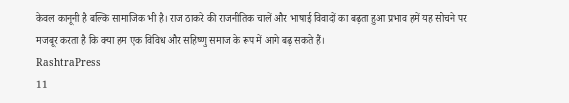केवल कानूनी है बल्कि सामाजिक भी है। राज ठाकरे की राजनीतिक चालें और भाषाई विवादों का बढ़ता हुआ प्रभाव हमें यह सोचने पर मजबूर करता है कि क्या हम एक विविध और सहिष्णु समाज के रूप में आगे बढ़ सकते हैं।
RashtraPress
11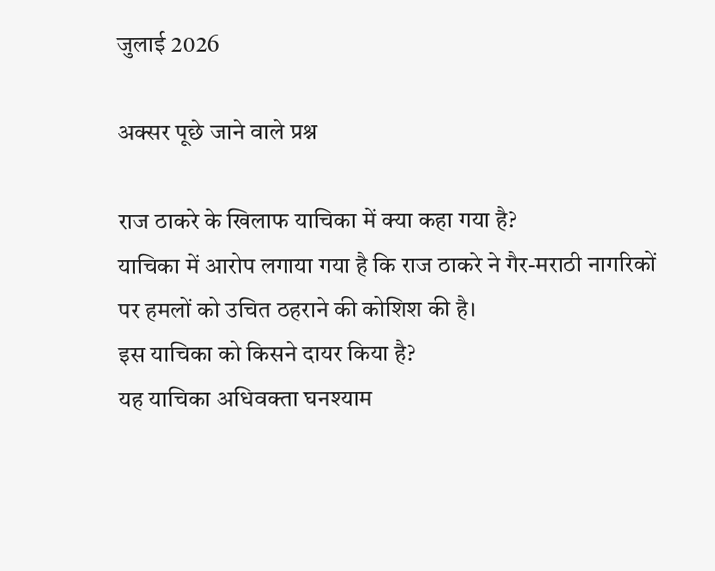जुलाई 2026

अक्सर पूछे जाने वाले प्रश्न

राज ठाकरे के खिलाफ याचिका में क्या कहा गया है?
याचिका में आरोप लगाया गया है कि राज ठाकरे ने गैर-मराठी नागरिकों पर हमलों को उचित ठहराने की कोशिश की है।
इस याचिका को किसने दायर किया है?
यह याचिका अधिवक्ता घनश्याम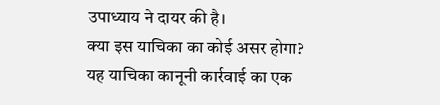उपाध्याय ने दायर की है।
क्या इस याचिका का कोई असर होगा?
यह याचिका कानूनी कार्रवाई का एक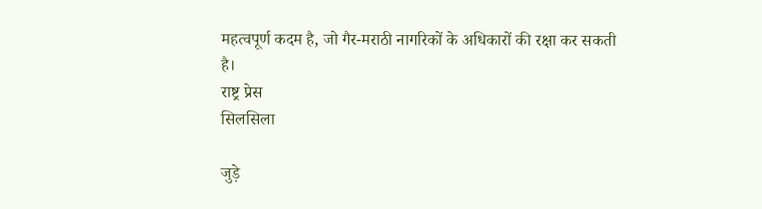महत्वपूर्ण कदम है, जो गैर-मराठी नागरिकों के अधिकारों की रक्षा कर सकती है।
राष्ट्र प्रेस
सिलसिला

जुड़े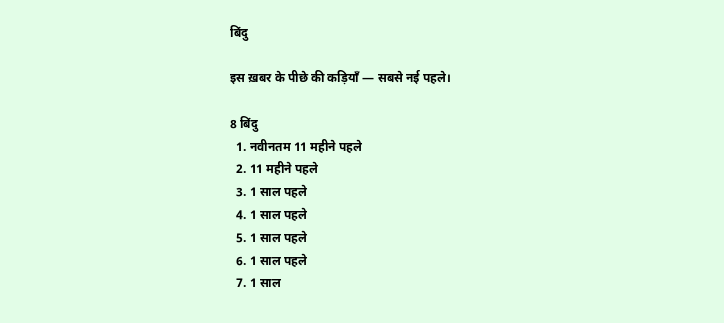बिंदु

इस ख़बर के पीछे की कड़ियाँ — सबसे नई पहले।

8 बिंदु
  1. नवीनतम 11 महीने पहले
  2. 11 महीने पहले
  3. 1 साल पहले
  4. 1 साल पहले
  5. 1 साल पहले
  6. 1 साल पहले
  7. 1 साल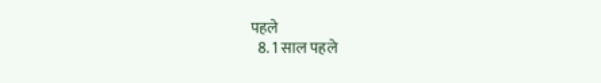पहले
  8. 1 साल पहले